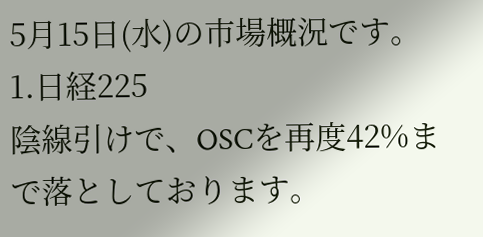5月15日(水)の市場概況です。
1.日経225
陰線引けで、OSCを再度42%まで落としております。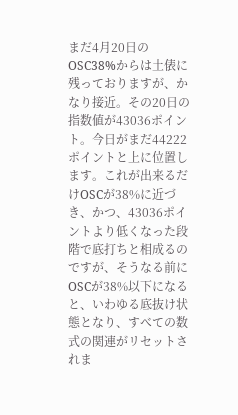まだ4月20日のOSC38%からは土俵に残っておりますが、かなり接近。その20日の指数値が43036ポイント。今日がまだ44222ポイントと上に位置します。これが出来るだけOSCが38%に近づき、かつ、43036ポイントより低くなった段階で底打ちと相成るのですが、そうなる前にOSCが38%以下になると、いわゆる底抜け状態となり、すべての数式の関連がリセットされま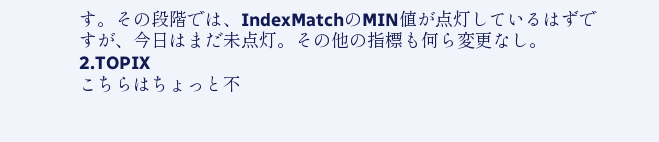す。その段階では、IndexMatchのMIN値が点灯しているはずですが、今日はまだ未点灯。その他の指標も何ら変更なし。
2.TOPIX
こちらはちょっと不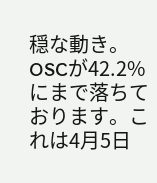穏な動き。OSCが42.2%にまで落ちております。これは4月5日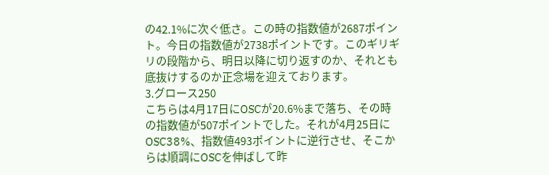の42.1%に次ぐ低さ。この時の指数値が2687ポイント。今日の指数値が2738ポイントです。このギリギリの段階から、明日以降に切り返すのか、それとも底抜けするのか正念場を迎えております。
3.グロース250
こちらは4月17日にOSCが20.6%まで落ち、その時の指数値が507ポイントでした。それが4月25日にOSC38%、指数値493ポイントに逆行させ、そこからは順調にOSCを伸ばして昨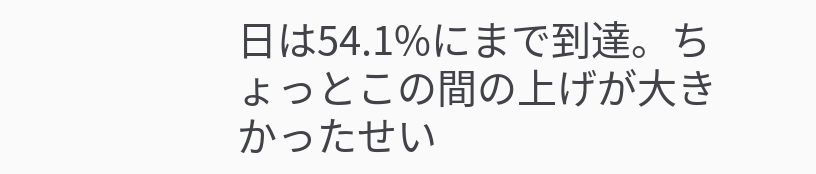日は54.1%にまで到達。ちょっとこの間の上げが大きかったせい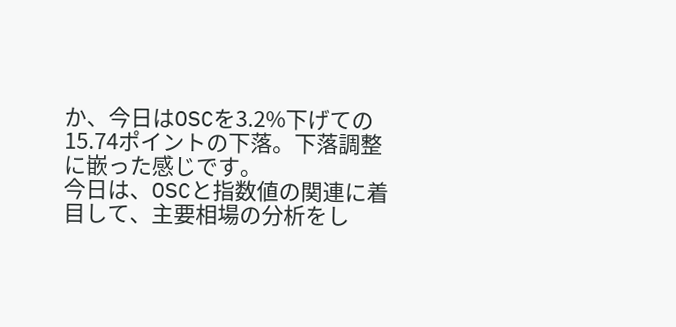か、今日はOSCを3.2%下げての15.74ポイントの下落。下落調整に嵌った感じです。
今日は、OSCと指数値の関連に着目して、主要相場の分析をし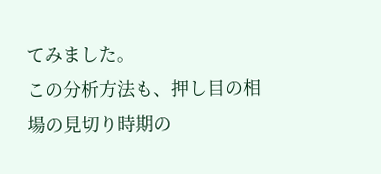てみました。
この分析方法も、押し目の相場の見切り時期の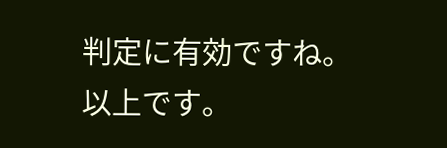判定に有効ですね。
以上です。